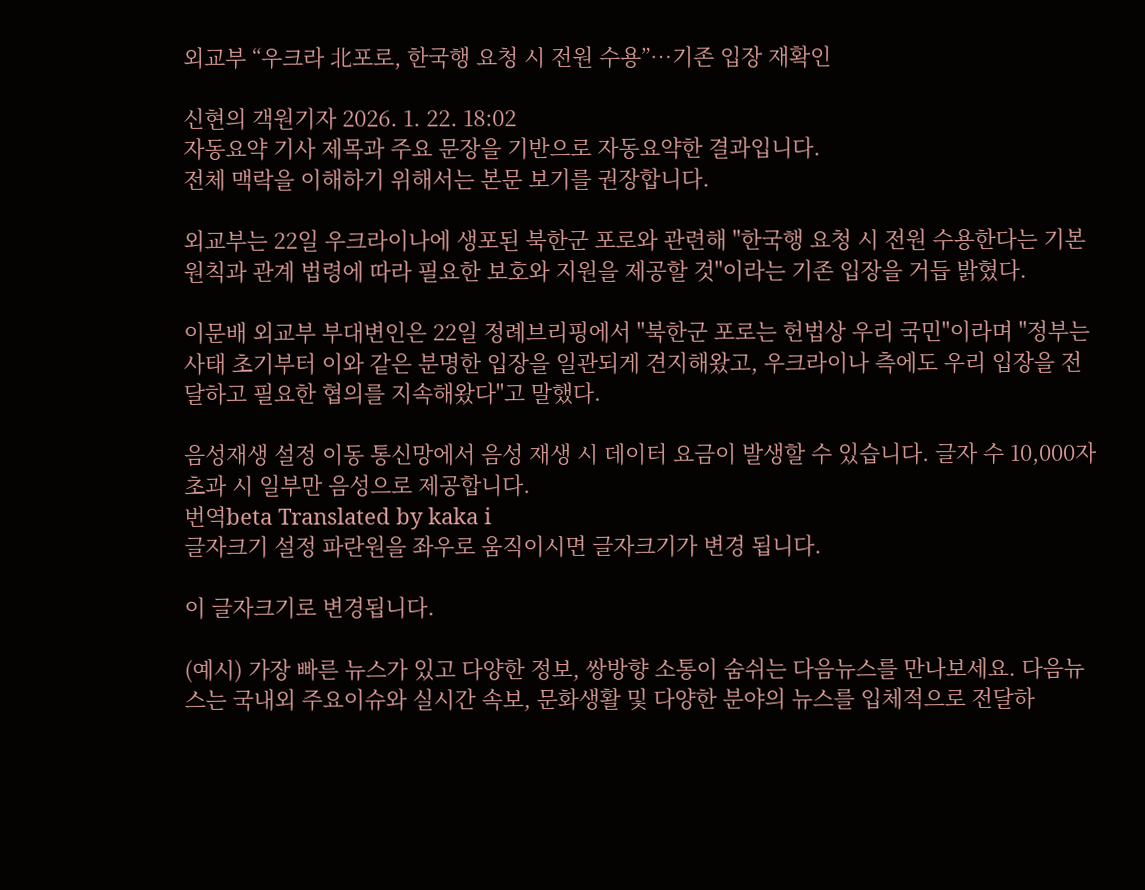외교부 “우크라 北포로, 한국행 요청 시 전원 수용”…기존 입장 재확인

신현의 객원기자 2026. 1. 22. 18:02
자동요약 기사 제목과 주요 문장을 기반으로 자동요약한 결과입니다.
전체 맥락을 이해하기 위해서는 본문 보기를 권장합니다.

외교부는 22일 우크라이나에 생포된 북한군 포로와 관련해 "한국행 요청 시 전원 수용한다는 기본원칙과 관계 법령에 따라 필요한 보호와 지원을 제공할 것"이라는 기존 입장을 거듭 밝혔다.

이문배 외교부 부대변인은 22일 정례브리핑에서 "북한군 포로는 헌법상 우리 국민"이라며 "정부는 사태 초기부터 이와 같은 분명한 입장을 일관되게 견지해왔고, 우크라이나 측에도 우리 입장을 전달하고 필요한 협의를 지속해왔다"고 말했다.

음성재생 설정 이동 통신망에서 음성 재생 시 데이터 요금이 발생할 수 있습니다. 글자 수 10,000자 초과 시 일부만 음성으로 제공합니다.
번역beta Translated by kaka i
글자크기 설정 파란원을 좌우로 움직이시면 글자크기가 변경 됩니다.

이 글자크기로 변경됩니다.

(예시) 가장 빠른 뉴스가 있고 다양한 정보, 쌍방향 소통이 숨쉬는 다음뉴스를 만나보세요. 다음뉴스는 국내외 주요이슈와 실시간 속보, 문화생활 및 다양한 분야의 뉴스를 입체적으로 전달하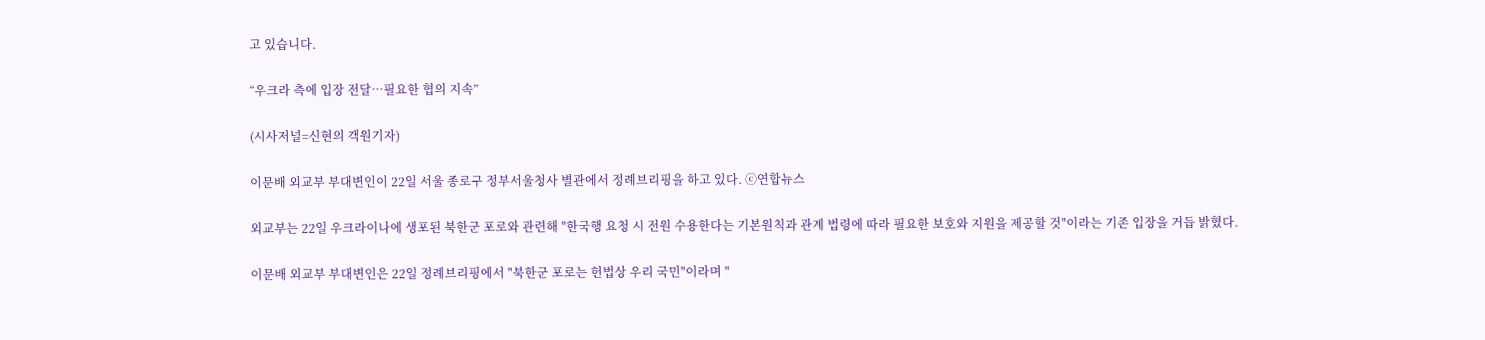고 있습니다.

“우크라 측에 입장 전달…필요한 협의 지속”

(시사저널=신현의 객원기자)

이문배 외교부 부대변인이 22일 서울 종로구 정부서울청사 별관에서 정례브리핑을 하고 있다. ⓒ연합뉴스

외교부는 22일 우크라이나에 생포된 북한군 포로와 관련해 "한국행 요청 시 전원 수용한다는 기본원칙과 관계 법령에 따라 필요한 보호와 지원을 제공할 것"이라는 기존 입장을 거듭 밝혔다.

이문배 외교부 부대변인은 22일 정례브리핑에서 "북한군 포로는 헌법상 우리 국민"이라며 "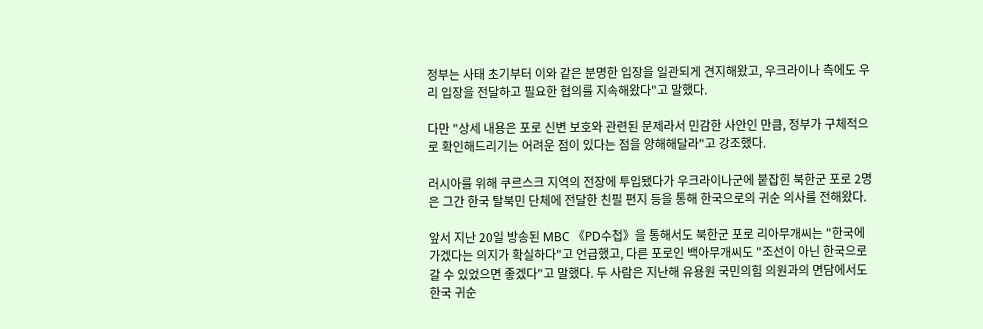정부는 사태 초기부터 이와 같은 분명한 입장을 일관되게 견지해왔고, 우크라이나 측에도 우리 입장을 전달하고 필요한 협의를 지속해왔다"고 말했다.

다만 "상세 내용은 포로 신변 보호와 관련된 문제라서 민감한 사안인 만큼, 정부가 구체적으로 확인해드리기는 어려운 점이 있다는 점을 양해해달라"고 강조했다.

러시아를 위해 쿠르스크 지역의 전장에 투입됐다가 우크라이나군에 붙잡힌 북한군 포로 2명은 그간 한국 탈북민 단체에 전달한 친필 편지 등을 통해 한국으로의 귀순 의사를 전해왔다.

앞서 지난 20일 방송된 MBC 《PD수첩》을 통해서도 북한군 포로 리아무개씨는 "한국에 가겠다는 의지가 확실하다"고 언급했고, 다른 포로인 백아무개씨도 "조선이 아닌 한국으로 갈 수 있었으면 좋겠다"고 말했다. 두 사람은 지난해 유용원 국민의힘 의원과의 면담에서도 한국 귀순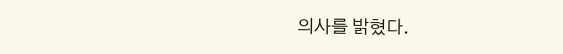의사를 밝혔다.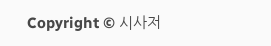Copyright © 시사저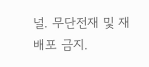널. 무단전재 및 재배포 금지.